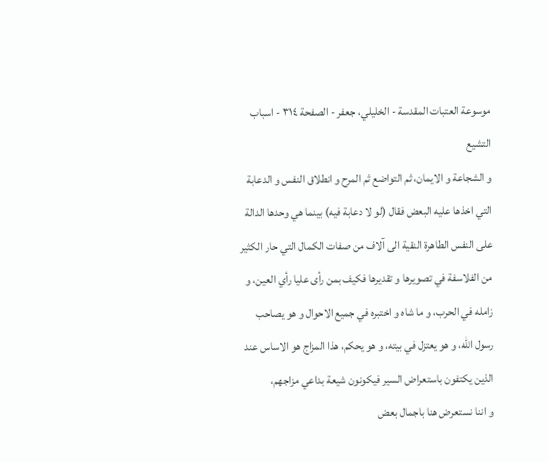موسوعة العتبات المقدسة - الخليلي، جعفر - الصفحة ٣١٤ - اسباب التشيع
و الشجاعة و الايمان، ثم التواضع ثم المرح و انطلاق النفس و الدعابة التي اخذها عليه البعض فقال (لو لا دعابة فيه) بينما هي وحدها الدالة على النفس الطاهرة النقية الى آلاف من صفات الكمال التي حار الكثير من الفلاسفة في تصويرها و تقديرها فكيف بمن رأى عليا رأي العين، و زامله في الحرب، و ما شاه و اختبره في جميع الاحوال و هو يصاحب رسول اللّه، و هو يعتزل في بيته، و هو يحكم، هذا المزاج هو الاساس عند الذين يكتفون باستعراض السير فيكونون شيعة بداعي مزاجهم،
و اننا نستعرض هنا باجمال بعض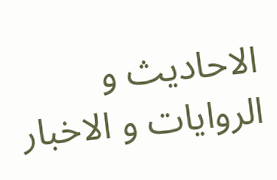الاحاديث و الروايات و الاخبار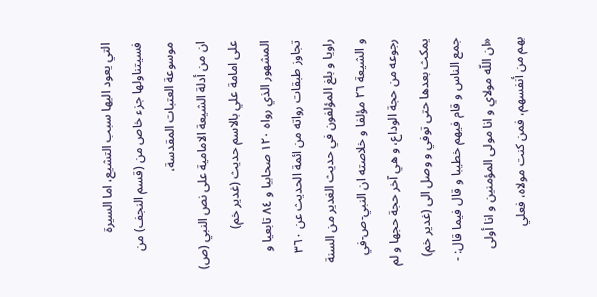التي يعود اليها سبب التشيع، اما السيرة فسيتناولها جزء خاص من (قسم النجف) من موسوعة العتبات المقدسة،
ان من أدلة الشيعة الامامية على نص النبي (ص) على امامة علي بالاسم حديث (غدير خم) المشهور الذي رواه ١٢٠ صحابيا و ٨٤ تابعيا و تجاوز طبقات رواته من ائمة الحديث عن ٣٦٠ راويا و بلغ المؤلفون في حديث الغدير من السنة و الشيعة ٢٦ مؤلفا و خلاصته ان النبي-ص-في رجوعه من حجة الوداع، و هي آخر حجة حجها و لم يمكث بعدها حتى توفي و وصل الى (غدير خم) جمع الناس و قام فيهم خطيبا و قال فيما قال: -
«ان اللّه مولاي و انا مولى المؤمنين و انا أولى بهم من أنفسهم، فمن كنت مولاه، فعلي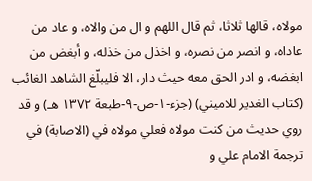مولاه، قالها ثلاثا، ثم قال اللهم و ال من والاه، و عاد من عاداه، و انصر من نصره، و اخذل من خذله، و أبغض من ابغضه، و ادر الحق معه حيث دار، الا فليبلّغ الشاهد الغائب (كتاب الغدير للاميني) (جزء-١-ص-٩-طبعة ١٣٧٢ هـ) و قد روي حديث من كنت مولاه فعلي مولاه في (الاصابة) في ترجمة الامام علي و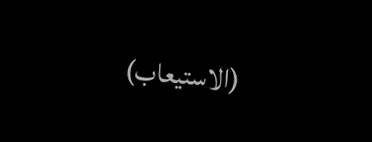(الاستيعاب)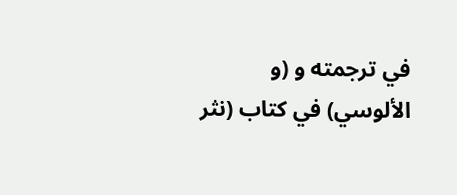في ترجمته و (و الألوسي) في كتاب (نثر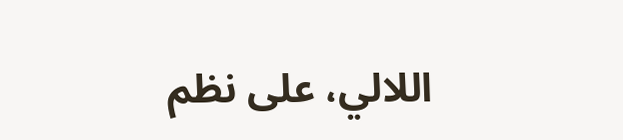اللالي، على نظم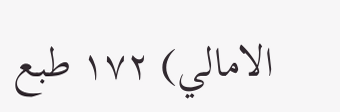الامالي) ١٧٢ طبع